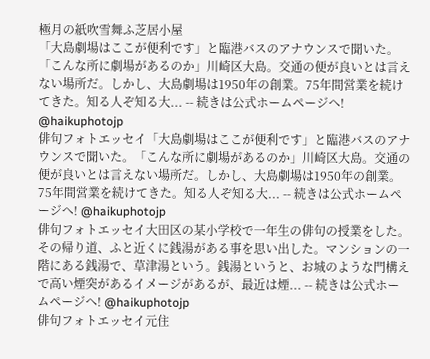極月の紙吹雪舞ふ芝居小屋
「大島劇場はここが便利です」と臨港バスのアナウンスで聞いた。「こんな所に劇場があるのか」川崎区大島。交通の便が良いとは言えない場所だ。しかし、大島劇場は1950年の創業。75年間営業を続けてきた。知る人ぞ知る大... -- 続きは公式ホームページへ! @haikuphotojp
俳句フォトエッセイ「大島劇場はここが便利です」と臨港バスのアナウンスで聞いた。「こんな所に劇場があるのか」川崎区大島。交通の便が良いとは言えない場所だ。しかし、大島劇場は1950年の創業。75年間営業を続けてきた。知る人ぞ知る大... -- 続きは公式ホームページへ! @haikuphotojp
俳句フォトエッセイ大田区の某小学校で一年生の俳句の授業をした。その帰り道、ふと近くに銭湯がある事を思い出した。マンションの一階にある銭湯で、草津湯という。銭湯というと、お城のような門構えで高い煙突があるイメージがあるが、最近は煙... -- 続きは公式ホームページへ! @haikuphotojp
俳句フォトエッセイ元住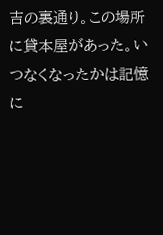吉の裏通り。この場所に貸本屋があった。いつなくなったかは記憶に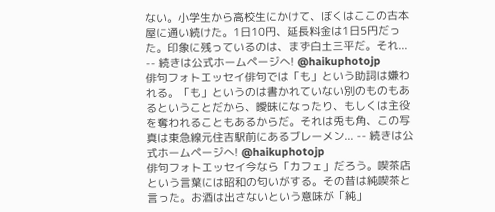ない。小学生から高校生にかけて、ぼくはここの古本屋に通い続けた。1日10円、延長料金は1日5円だった。印象に残っているのは、まず白土三平だ。それ... -- 続きは公式ホームページへ! @haikuphotojp
俳句フォトエッセイ俳句では「も」という助詞は嫌われる。「も」というのは書かれていない別のものもあるということだから、曖昧になったり、もしくは主役を奪われることもあるからだ。それは兎も角、この写真は東急線元住吉駅前にあるブレーメン... -- 続きは公式ホームページへ! @haikuphotojp
俳句フォトエッセイ今なら「カフェ」だろう。喫茶店という言葉には昭和の匂いがする。その昔は純喫茶と言った。お酒は出さないという意味が「純」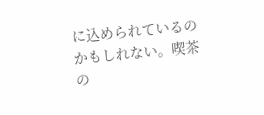に込められているのかもしれない。喫茶の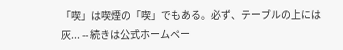「喫」は喫煙の「喫」でもある。必ず、テーブルの上には灰... -- 続きは公式ホームペー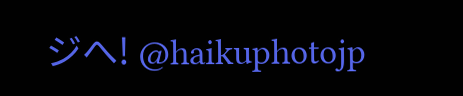ジへ! @haikuphotojp